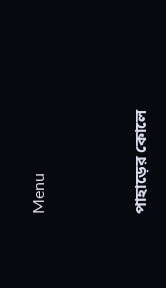Menu



পাহাড়ের কোলে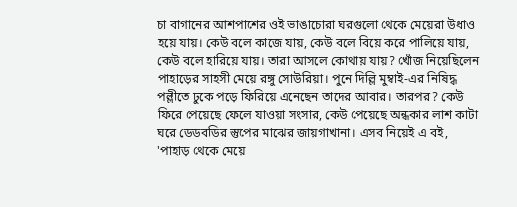চা বাগানের আশপাশের ওই ভাঙাচোরা ঘরগুলো থেকে মেয়েরা উধাও হয়ে যায়। কেউ বলে কাজে যায়, কেউ বলে বিয়ে করে পালিয়ে যায়, কেউ বলে হারিয়ে যায়। তারা আসলে কোথায় যায়? খোঁজ নিয়েছিলেন পাহাড়ের সাহসী মেয়ে রঙ্গু সোউরিয়া। পুনে দিল্লি মুম্বাই-এর নিষিদ্ধ পল্লীতে ঢুকে পড়ে ফিরিয়ে এনেছেন তাদের আবার। তারপর? কেউ ফিরে পেয়েছে ফেলে যাওয়া সংসার, কেউ পেয়েছে অন্ধকার লাশ কাটা ঘরে ডেডবডির স্তুপের মাঝের জায়গাখানা। এসব নিয়েই এ বই, 'পাহাড় থেকে মেয়ে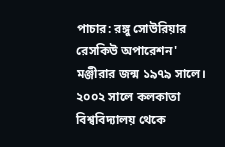পাচার: রঙ্গু সোউরিয়ার রেসকিউ অপারেশন'
মঞ্জীরার জন্ম ১৯৭৯ সালে। ২০০২ সালে কলকাতা বিশ্ববিদ্যালয় থেকে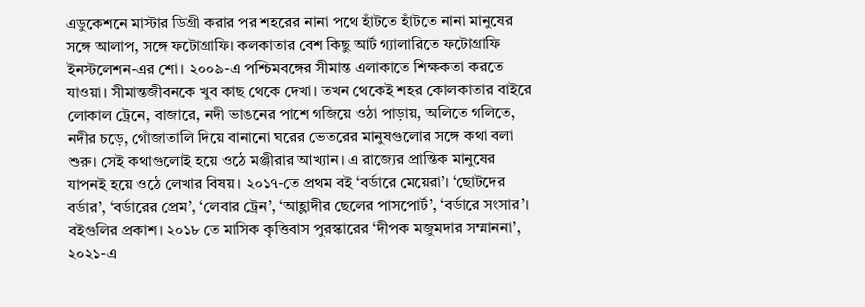এডুকেশনে মাস্টার ডিগ্রী করার পর শহরের নানা পথে হাঁটতে হাঁটতে নানা মানুষের সঙ্গে আলাপ, সঙ্গে ফটোগ্রাফি। কলকাতার বেশ কিছু আর্ট গ্যালারিতে ফটোগ্রাফি ইনস্টলেশন-এর শো। ২০০৯-এ পশ্চিমবঙ্গের সীমান্ত এলাকাতে শিক্ষকতা করতে যাওয়া। সীমান্তজীবনকে খুব কাছ থেকে দেখা। তখন থেকেই শহর কোলকাতার বাইরে লোকাল ট্রেনে, বাজারে, নদী ভাঙনের পাশে গজিয়ে ওঠা পাড়ায়, অলিতে গলিতে, নদীর চড়ে, গোঁজাতালি দিয়ে বানানো ঘরের ভেতরের মানুষগুলোর সঙ্গে কথা বলা শুরু। সেই কথাগুলোই হয়ে ওঠে মঞ্জীরার আখ্যান। এ রাজ্যের প্রান্তিক মানুষের যাপনই হয়ে ওঠে লেখার বিষয়। ২০১৭-তে প্রথম বই ‘বর্ডারে মেয়েরা’। ‘ছোটদের বর্ডার’, ‘বর্ডারের প্রেম’, ‘লেবার ট্রেন’, ‘আহ্লাদীর ছেলের পাসপোর্ট’, ‘বর্ডারে সংসার’। বইগুলির প্রকাশ। ২০১৮ তে মাসিক কৃত্তিবাস পুরস্কারের ‘দীপক মজুমদার সম্মাননা’, ২০২১-এ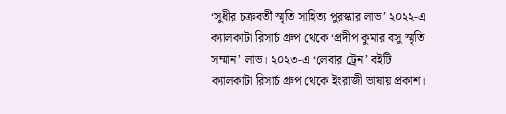‘সুধীর চক্রবর্তী স্মৃতি সাহিত্য পুরস্কার লাভ’ ২০২২-এ ক্যালকাটা রিসার্চ গ্রুপ থেকে ‘প্রদীপ কুমার বসু স্মৃতি সম্মান’ লাভ। ২০২৩-এ ‘লেবার ট্রেন’ বইটি ক্যালকাটা রিসার্চ গ্রুপ থেকে ইংরাজী ভাষায় প্রকাশ।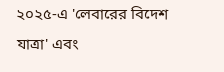২০২৫-এ 'লেবারের বিদেশ যাত্রা' এবং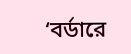‘বর্ডারে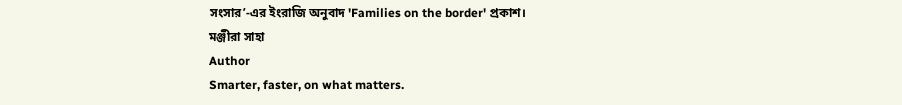সংসার’-এর ইংরাজি অনুবাদ 'Families on the border' প্রকাশ।
মঞ্জীরা সাহা
Author
Smarter, faster, on what matters.